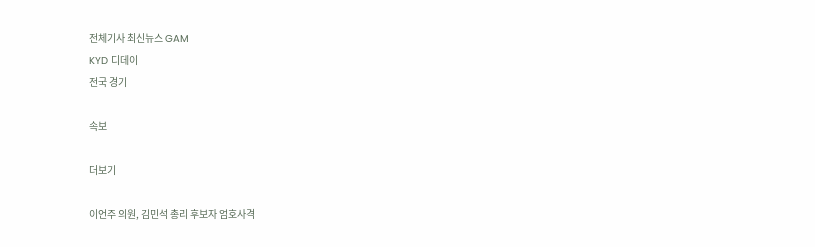전체기사 최신뉴스 GAM
KYD 디데이
전국 경기

속보

더보기

이언주 의원, 김민석 총리 후보자 엄호사격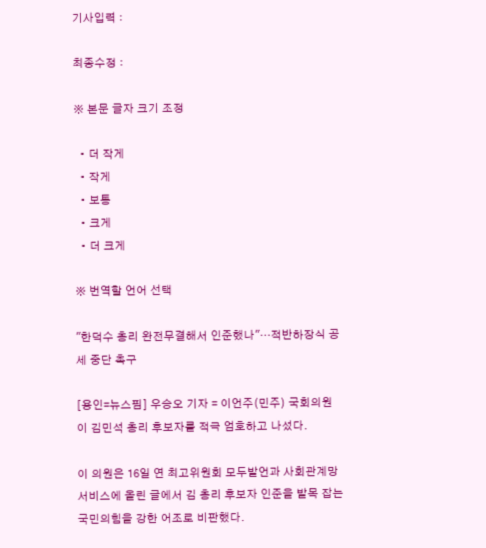기사입력 :

최종수정 :

※ 본문 글자 크기 조정

  • 더 작게
  • 작게
  • 보통
  • 크게
  • 더 크게

※ 번역할 언어 선택

"한덕수 총리 완전무결해서 인준했나"…적반하장식 공세 중단 촉구

[용인=뉴스핌] 우승오 기자 = 이언주(민주) 국회의원이 김민석 총리 후보자를 적극 엄호하고 나섰다.

이 의원은 16일 연 최고위원회 모두발언과 사회관계망서비스에 올린 글에서 김 총리 후보자 인준을 발목 잡는 국민의힘을 강한 어조로 비판했다.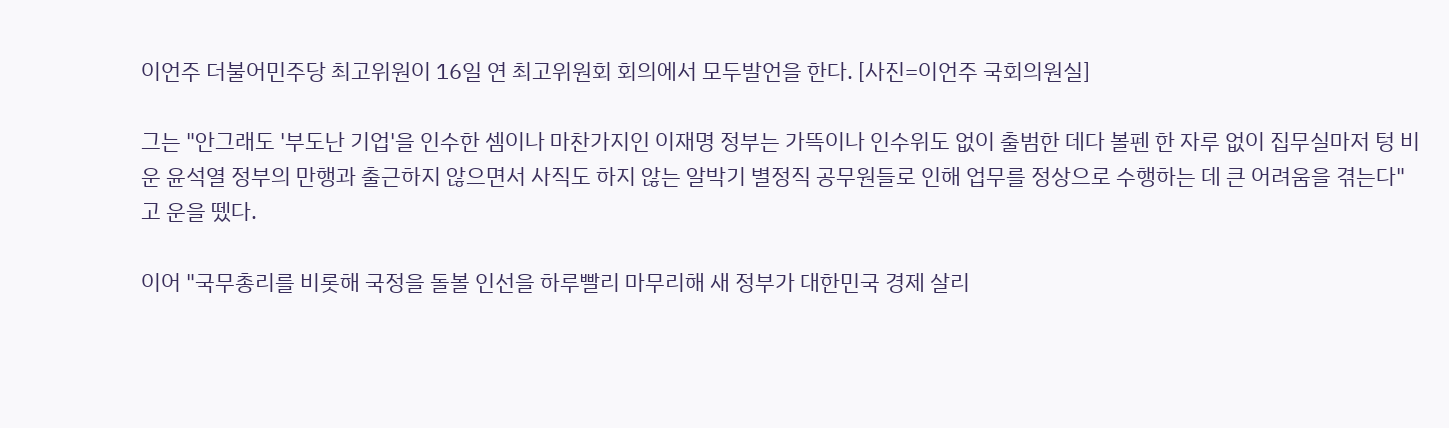이언주 더불어민주당 최고위원이 16일 연 최고위원회 회의에서 모두발언을 한다. [사진=이언주 국회의원실]

그는 "안그래도 '부도난 기업'을 인수한 셈이나 마찬가지인 이재명 정부는 가뜩이나 인수위도 없이 출범한 데다 볼펜 한 자루 없이 집무실마저 텅 비운 윤석열 정부의 만행과 출근하지 않으면서 사직도 하지 않는 알박기 별정직 공무원들로 인해 업무를 정상으로 수행하는 데 큰 어려움을 겪는다"고 운을 뗐다.

이어 "국무총리를 비롯해 국정을 돌볼 인선을 하루빨리 마무리해 새 정부가 대한민국 경제 살리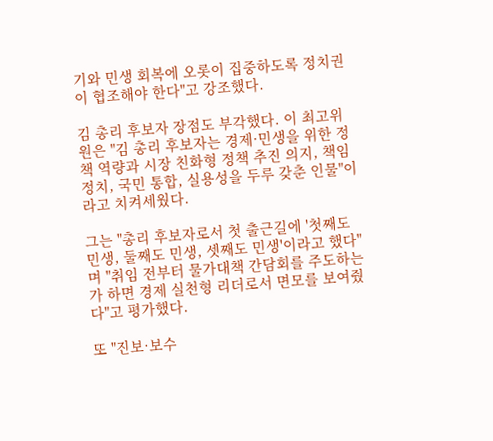기와 민생 회복에 오롯이 집중하도록 정치권이 협조해야 한다"고 강조했다.

김 총리 후보자 장점도 부각했다. 이 최고위원은 "김 총리 후보자는 경제·민생을 위한 정책 역량과 시장 친화형 정책 추진 의지, 책임 정치, 국민 통합, 실용성을 두루 갖춘 인물"이라고 치켜세웠다.

그는 "총리 후보자로서 첫 출근길에 '첫째도 민생, 둘째도 민생, 셋째도 민생'이라고 했다"며 "취임 전부터 물가대책 간담회를 주도하는가 하면 경제 실천형 리더로서 면모를 보여줬다"고 평가했다.

또 "진보·보수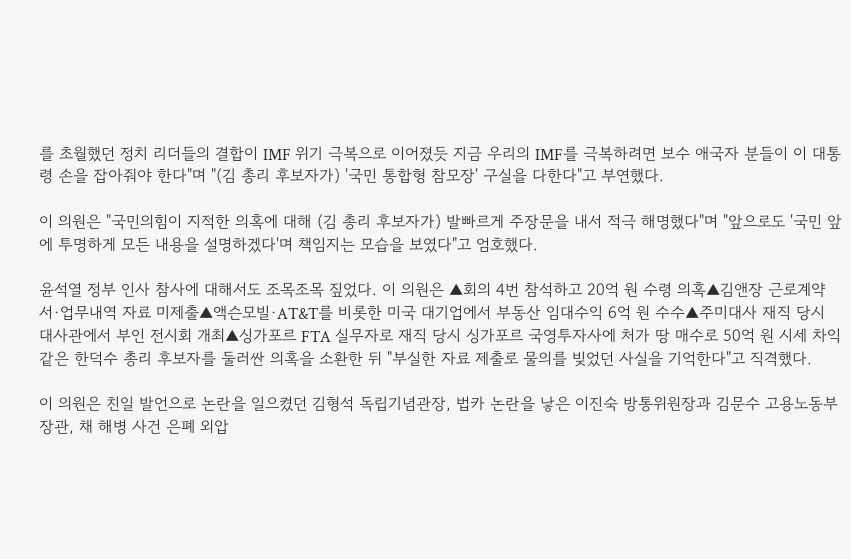를 초월했던 정치 리더들의 결합이 IMF 위기 극복으로 이어졌듯 지금 우리의 IMF를 극복하려면 보수 애국자 분들이 이 대통령 손을 잡아줘야 한다"며 "(김 총리 후보자가) '국민 통합형 참모장' 구실을 다한다"고 부연했다.

이 의원은 "국민의힘이 지적한 의혹에 대해 (김 총리 후보자가) 발빠르게 주장문을 내서 적극 해명했다"며 "앞으로도 '국민 앞에 투명하게 모든 내용을 설명하겠다'며 책임지는 모습을 보였다"고 엄호했다.

윤석열 정부 인사 참사에 대해서도 조목조목 짚었다. 이 의원은 ▲회의 4번 참석하고 20억 원 수령 의혹▲김앤장 근로계약서·업무내역 자료 미제출▲액슨모빌·AT&T를 비롯한 미국 대기업에서 부동산 임대수익 6억 원 수수▲주미대사 재직 당시 대사관에서 부인 전시회 개최▲싱가포르 FTA 실무자로 재직 당시 싱가포르 국영투자사에 처가 땅 매수로 50억 원 시세 차익 같은 한덕수 총리 후보자를 둘러싼 의혹을 소환한 뒤 "부실한 자료 제출로 물의를 빚었던 사실을 기억한다"고 직격했다.

이 의원은 친일 발언으로 논란을 일으켰던 김형석 독립기념관장, 법카 논란을 낳은 이진숙 방통위원장과 김문수 고용노동부장관, 채 해병 사건 은폐 외압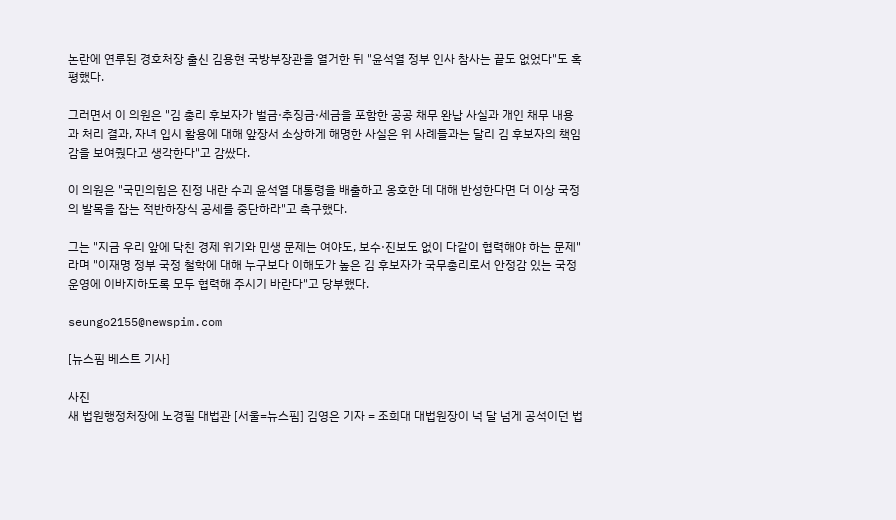논란에 연루된 경호처장 출신 김용현 국방부장관을 열거한 뒤 "윤석열 정부 인사 참사는 끝도 없었다"도 혹평했다.

그러면서 이 의원은 "김 총리 후보자가 벌금·추징금·세금을 포함한 공공 채무 완납 사실과 개인 채무 내용과 처리 결과, 자녀 입시 활용에 대해 앞장서 소상하게 해명한 사실은 위 사례들과는 달리 김 후보자의 책임감을 보여줬다고 생각한다"고 감쌌다.

이 의원은 "국민의힘은 진정 내란 수괴 윤석열 대통령을 배출하고 옹호한 데 대해 반성한다면 더 이상 국정의 발목을 잡는 적반하장식 공세를 중단하라"고 촉구했다.

그는 "지금 우리 앞에 닥친 경제 위기와 민생 문제는 여야도, 보수·진보도 없이 다같이 협력해야 하는 문제"라며 "이재명 정부 국정 철학에 대해 누구보다 이해도가 높은 김 후보자가 국무총리로서 안정감 있는 국정 운영에 이바지하도록 모두 협력해 주시기 바란다"고 당부했다.

seungo2155@newspim.com

[뉴스핌 베스트 기사]

사진
새 법원행정처장에 노경필 대법관 [서울=뉴스핌] 김영은 기자 = 조희대 대법원장이 넉 달 넘게 공석이던 법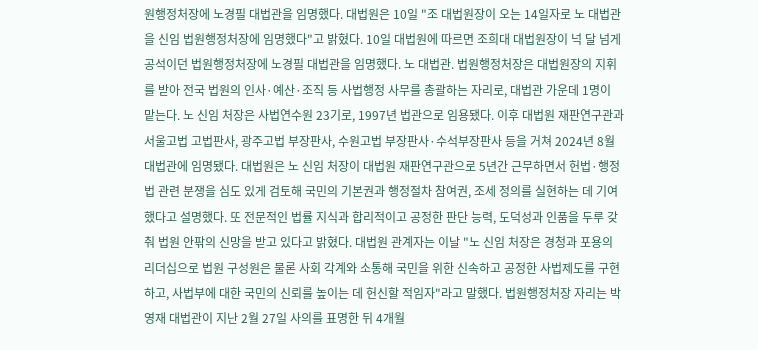원행정처장에 노경필 대법관을 임명했다. 대법원은 10일 "조 대법원장이 오는 14일자로 노 대법관을 신임 법원행정처장에 임명했다"고 밝혔다. 10일 대법원에 따르면 조희대 대법원장이 넉 달 넘게 공석이던 법원행정처장에 노경필 대법관을 임명했다. 노 대법관. 법원행정처장은 대법원장의 지휘를 받아 전국 법원의 인사·예산·조직 등 사법행정 사무를 총괄하는 자리로, 대법관 가운데 1명이 맡는다. 노 신임 처장은 사법연수원 23기로, 1997년 법관으로 임용됐다. 이후 대법원 재판연구관과 서울고법 고법판사, 광주고법 부장판사, 수원고법 부장판사·수석부장판사 등을 거쳐 2024년 8월 대법관에 임명됐다. 대법원은 노 신임 처장이 대법원 재판연구관으로 5년간 근무하면서 헌법·행정법 관련 분쟁을 심도 있게 검토해 국민의 기본권과 행정절차 참여권, 조세 정의를 실현하는 데 기여했다고 설명했다. 또 전문적인 법률 지식과 합리적이고 공정한 판단 능력, 도덕성과 인품을 두루 갖춰 법원 안팎의 신망을 받고 있다고 밝혔다. 대법원 관계자는 이날 "노 신임 처장은 경청과 포용의 리더십으로 법원 구성원은 물론 사회 각계와 소통해 국민을 위한 신속하고 공정한 사법제도를 구현하고, 사법부에 대한 국민의 신뢰를 높이는 데 헌신할 적임자"라고 말했다. 법원행정처장 자리는 박영재 대법관이 지난 2월 27일 사의를 표명한 뒤 4개월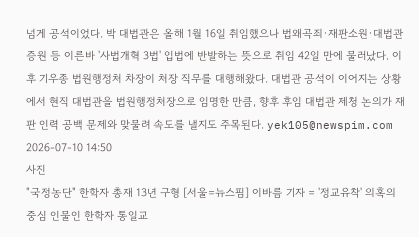넘게 공석이었다. 박 대법관은 올해 1월 16일 취임했으나 법왜곡죄·재판소원·대법관 증원 등 이른바 '사법개혁 3법' 입법에 반발하는 뜻으로 취임 42일 만에 물러났다. 이후 기우종 법원행정처 차장이 처장 직무를 대행해왔다. 대법관 공석이 이어지는 상황에서 현직 대법관을 법원행정처장으로 임명한 만큼, 향후 후임 대법관 제청 논의가 재판 인력 공백 문제와 맞물려 속도를 낼지도 주목된다. yek105@newspim.com 2026-07-10 14:50
사진
"국정농단" 한학자 총재 13년 구형 [서울=뉴스핌] 이바름 기자 = '정교유착' 의혹의 중심 인물인 한학자 통일교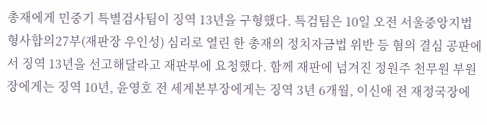총재에게 민중기 특별검사팀이 징역 13년을 구형했다. 특검팀은 10일 오전 서울중앙지법 형사합의27부(재판장 우인성) 심리로 열린 한 총재의 정치자금법 위반 등 혐의 결심 공판에서 징역 13년을 선고해달라고 재판부에 요청했다. 함께 재판에 넘겨진 정원주 천무원 부원장에게는 징역 10년, 윤영호 전 세계본부장에게는 징역 3년 6개월, 이신애 전 재정국장에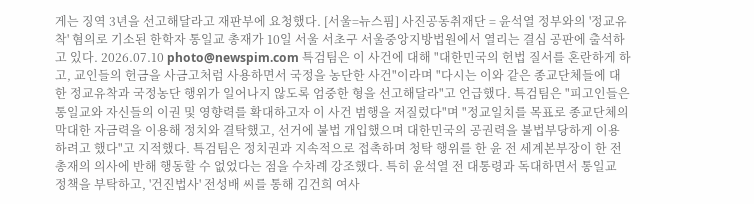게는 징역 3년을 선고해달라고 재판부에 요청했다. [서울=뉴스핌] 사진공동취재단 = 윤석열 정부와의 '정교유착' 혐의로 기소된 한학자 통일교 총재가 10일 서울 서초구 서울중앙지방법원에서 열리는 결심 공판에 출석하고 있다. 2026.07.10 photo@newspim.com 특검팀은 이 사건에 대해 "대한민국의 헌법 질서를 혼란하게 하고, 교인들의 헌금을 사금고처럼 사용하면서 국정을 농단한 사건"이라며 "다시는 이와 같은 종교단체들에 대한 정교유착과 국정농단 행위가 일어나지 않도록 엄중한 형을 선고해달라"고 언급했다. 특검팀은 "피고인들은 통일교와 자신들의 이권 및 영향력를 확대하고자 이 사건 범행을 저질렀다"며 "정교일치를 목표로 종교단체의 막대한 자금력을 이용해 정치와 결탁했고, 선거에 불법 개입했으며 대한민국의 공권력을 불법부당하게 이용하려고 했다"고 지적했다. 특검팀은 정치권과 지속적으로 접촉하며 청탁 행위를 한 윤 전 세계본부장이 한 전 총재의 의사에 반해 행동할 수 없었다는 점을 수차례 강조했다. 특히 윤석열 전 대통령과 독대하면서 통일교 정책을 부탁하고, '건진법사' 전성배 씨를 통해 김건희 여사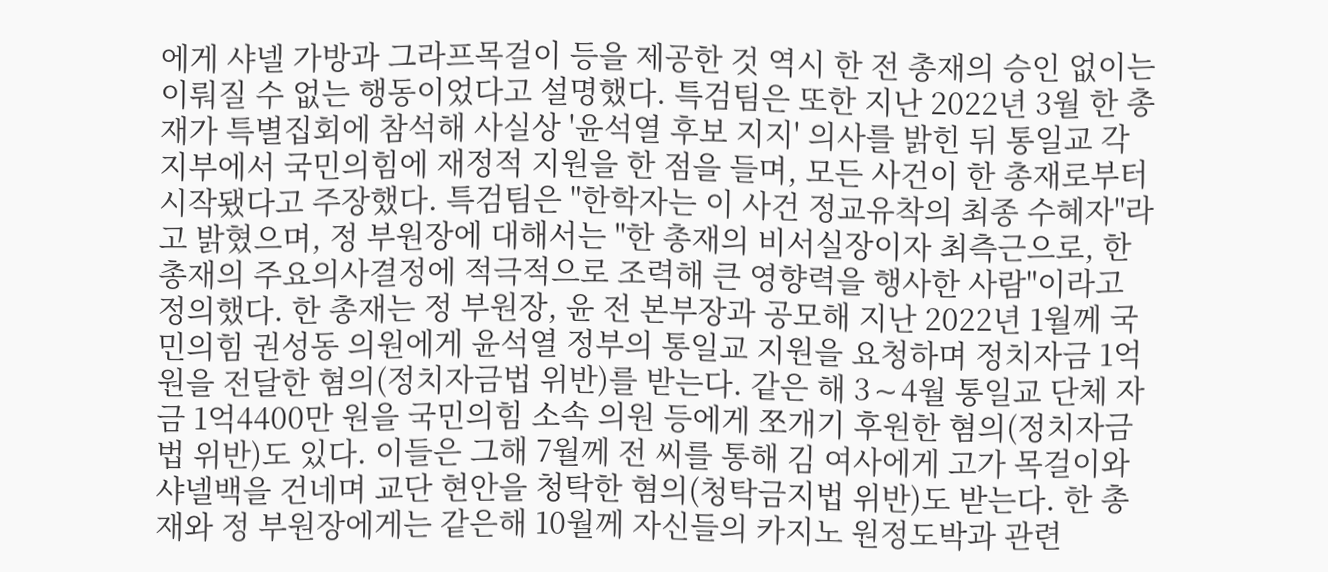에게 샤넬 가방과 그라프목걸이 등을 제공한 것 역시 한 전 총재의 승인 없이는 이뤄질 수 없는 행동이었다고 설명했다. 특검팀은 또한 지난 2022년 3월 한 총재가 특별집회에 참석해 사실상 '윤석열 후보 지지' 의사를 밝힌 뒤 통일교 각 지부에서 국민의힘에 재정적 지원을 한 점을 들며, 모든 사건이 한 총재로부터 시작됐다고 주장했다. 특검팀은 "한학자는 이 사건 정교유착의 최종 수혜자"라고 밝혔으며, 정 부원장에 대해서는 "한 총재의 비서실장이자 최측근으로, 한 총재의 주요의사결정에 적극적으로 조력해 큰 영향력을 행사한 사람"이라고 정의했다. 한 총재는 정 부원장, 윤 전 본부장과 공모해 지난 2022년 1월께 국민의힘 권성동 의원에게 윤석열 정부의 통일교 지원을 요청하며 정치자금 1억 원을 전달한 혐의(정치자금법 위반)를 받는다. 같은 해 3∼4월 통일교 단체 자금 1억4400만 원을 국민의힘 소속 의원 등에게 쪼개기 후원한 혐의(정치자금법 위반)도 있다. 이들은 그해 7월께 전 씨를 통해 김 여사에게 고가 목걸이와 샤넬백을 건네며 교단 현안을 청탁한 혐의(청탁금지법 위반)도 받는다. 한 총재와 정 부원장에게는 같은해 10월께 자신들의 카지노 원정도박과 관련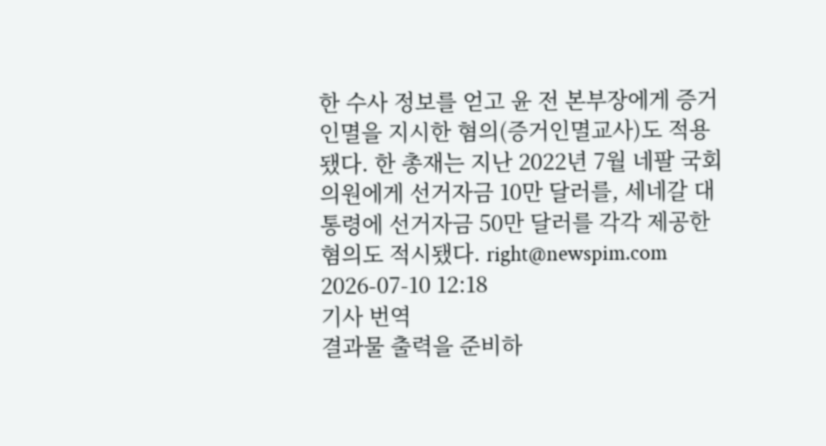한 수사 정보를 얻고 윤 전 본부장에게 증거인멸을 지시한 혐의(증거인멸교사)도 적용됐다. 한 총재는 지난 2022년 7월 네팔 국회의원에게 선거자금 10만 달러를, 세네갈 대통령에 선거자금 50만 달러를 각각 제공한 혐의도 적시됐다. right@newspim.com 2026-07-10 12:18
기사 번역
결과물 출력을 준비하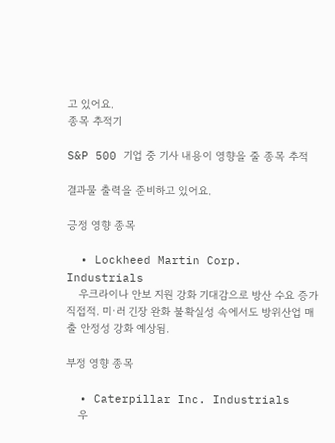고 있어요.
종목 추적기

S&P 500 기업 중 기사 내용이 영향을 줄 종목 추적

결과물 출력을 준비하고 있어요.

긍정 영향 종목

  • Lockheed Martin Corp. Industrials
    우크라이나 안보 지원 강화 기대감으로 방산 수요 증가 직접적. 미·러 긴장 완화 불확실성 속에서도 방위산업 매출 안정성 강화 예상됨.

부정 영향 종목

  • Caterpillar Inc. Industrials
    우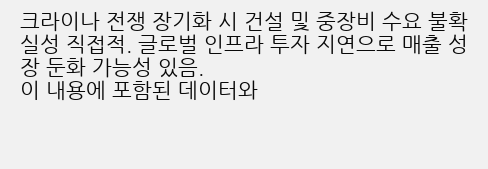크라이나 전쟁 장기화 시 건설 및 중장비 수요 불확실성 직접적. 글로벌 인프라 투자 지연으로 매출 성장 둔화 가능성 있음.
이 내용에 포함된 데이터와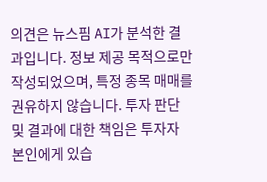의견은 뉴스핌 AI가 분석한 결과입니다. 정보 제공 목적으로만 작성되었으며, 특정 종목 매매를 권유하지 않습니다. 투자 판단 및 결과에 대한 책임은 투자자 본인에게 있습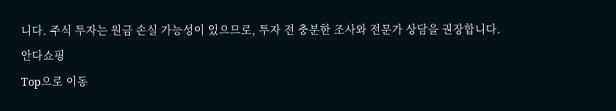니다. 주식 투자는 원금 손실 가능성이 있으므로, 투자 전 충분한 조사와 전문가 상담을 권장합니다.
안다쇼핑
Top으로 이동